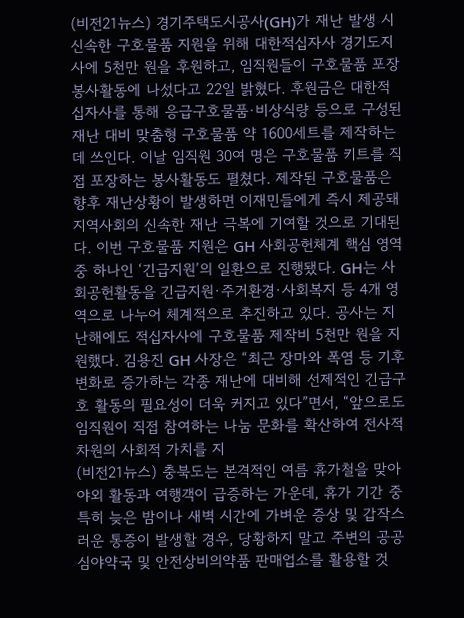(비전21뉴스) 경기주택도시공사(GH)가 재난 발생 시 신속한 구호물품 지원을 위해 대한적십자사 경기도지사에 5천만 원을 후원하고, 임직원들이 구호물품 포장 봉사활동에 나섰다고 22일 밝혔다. 후원금은 대한적십자사를 통해 응급구호물품·비상식량 등으로 구성된 재난 대비 맞춤형 구호물품 약 1600세트를 제작하는 데 쓰인다. 이날 임직원 30여 명은 구호물품 키트를 직접 포장하는 봉사활동도 펼쳤다. 제작된 구호물품은 향후 재난상황이 발생하면 이재민들에게 즉시 제공돼 지역사회의 신속한 재난 극복에 기여할 것으로 기대된다. 이번 구호물품 지원은 GH 사회공헌체계 핵심 영역 중 하나인 ‘긴급지원’의 일환으로 진행됐다. GH는 사회공헌활동을 긴급지원·주거환경·사회복지 등 4개 영역으로 나누어 체계적으로 추진하고 있다. 공사는 지난해에도 적십자사에 구호물품 제작비 5천만 원을 지원했다. 김용진 GH 사장은 “최근 장마와 폭염 등 기후변화로 증가하는 각종 재난에 대비해 선제적인 긴급구호 활동의 필요성이 더욱 커지고 있다”면서, “앞으로도 임직원이 직접 참여하는 나눔 문화를 확산하여 전사적 차원의 사회적 가치를 지
(비전21뉴스) 충북도는 본격적인 여름 휴가철을 맞아 야외 활동과 여행객이 급증하는 가운데, 휴가 기간 중 특히 늦은 밤이나 새벽 시간에 가벼운 증상 및 갑작스러운 통증이 발생할 경우, 당황하지 말고 주변의 공공심야약국 및 안전상비의약품 판매업소를 활용할 것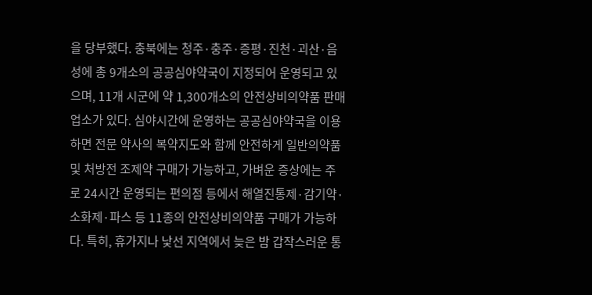을 당부했다. 충북에는 청주·충주·증평·진천·괴산·음성에 총 9개소의 공공심야약국이 지정되어 운영되고 있으며, 11개 시군에 약 1,300개소의 안전상비의약품 판매업소가 있다. 심야시간에 운영하는 공공심야약국을 이용하면 전문 약사의 복약지도와 함께 안전하게 일반의약품 및 처방전 조제약 구매가 가능하고, 가벼운 증상에는 주로 24시간 운영되는 편의점 등에서 해열진통제·감기약·소화제·파스 등 11종의 안전상비의약품 구매가 가능하다. 특히, 휴가지나 낯선 지역에서 늦은 밤 갑작스러운 통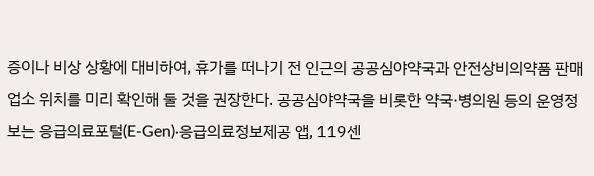증이나 비상 상황에 대비하여, 휴가를 떠나기 전 인근의 공공심야약국과 안전상비의약품 판매업소 위치를 미리 확인해 둘 것을 권장한다. 공공심야약국을 비롯한 약국·병의원 등의 운영정보는 응급의료포털(E-Gen)·응급의료정보제공 앱, 119센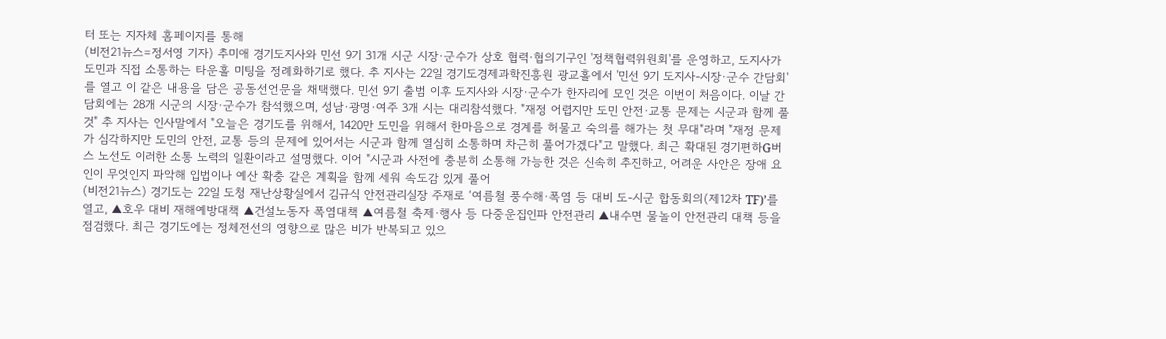터 또는 지자체 홈페이지를 통해
(비전21뉴스=정서영 기자) 추미애 경기도지사와 민선 9기 31개 시군 시장·군수가 상호 협력·협의기구인 '정책협력위원회'를 운영하고, 도지사가 도민과 직접 소통하는 타운홀 미팅을 정례화하기로 했다. 추 지사는 22일 경기도경제과학진흥원 광교홀에서 '민선 9기 도지사-시장·군수 간담회'를 열고 이 같은 내용을 담은 공동선언문을 채택했다. 민선 9기 출범 이후 도지사와 시장·군수가 한자리에 모인 것은 이번이 처음이다. 이날 간담회에는 28개 시군의 시장·군수가 참석했으며, 성남·광명·여주 3개 시는 대리참석했다. "재정 어렵지만 도민 안전·교통 문제는 시군과 함께 풀 것" 추 지사는 인사말에서 "오늘은 경기도를 위해서, 1420만 도민을 위해서 한마음으로 경계를 허물고 숙의를 해가는 첫 무대"라며 "재정 문제가 심각하지만 도민의 안전, 교통 등의 문제에 있어서는 시군과 함께 열심히 소통하며 차근히 풀어가겠다"고 말했다. 최근 확대된 경기편하G버스 노선도 이러한 소통 노력의 일환이라고 설명했다. 이어 "시군과 사전에 충분히 소통해 가능한 것은 신속히 추진하고, 어려운 사안은 장애 요인이 무엇인지 파악해 입법이나 예산 확충 같은 계획을 함께 세워 속도감 있게 풀어
(비전21뉴스) 경기도는 22일 도청 재난상황실에서 김규식 안전관리실장 주재로 ‘여름철 풍수해·폭염 등 대비 도-시군 합동회의(제12차 TF)’를 열고, ▲호우 대비 재해예방대책 ▲건설노동자 폭염대책 ▲여름철 축제·행사 등 다중운집인파 안전관리 ▲내수면 물놀이 안전관리 대책 등을 점검했다. 최근 경기도에는 정체전선의 영향으로 많은 비가 반복되고 있으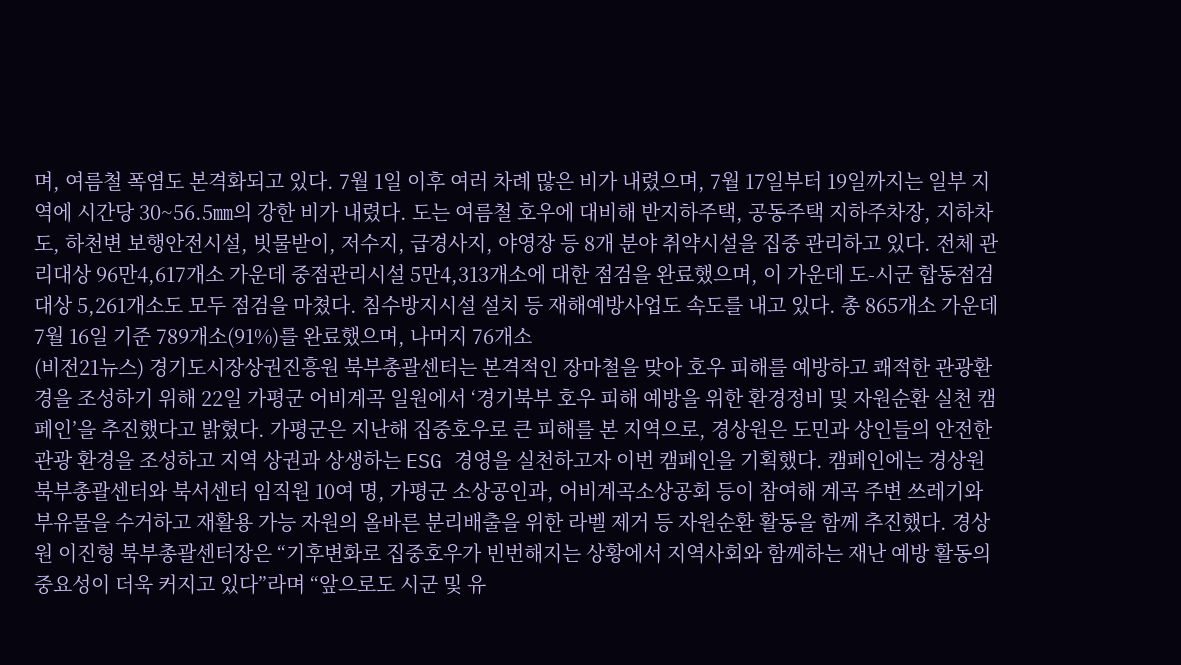며, 여름철 폭염도 본격화되고 있다. 7월 1일 이후 여러 차례 많은 비가 내렸으며, 7월 17일부터 19일까지는 일부 지역에 시간당 30~56.5㎜의 강한 비가 내렸다. 도는 여름철 호우에 대비해 반지하주택, 공동주택 지하주차장, 지하차도, 하천변 보행안전시설, 빗물받이, 저수지, 급경사지, 야영장 등 8개 분야 취약시설을 집중 관리하고 있다. 전체 관리대상 96만4,617개소 가운데 중점관리시설 5만4,313개소에 대한 점검을 완료했으며, 이 가운데 도-시군 합동점검 대상 5,261개소도 모두 점검을 마쳤다. 침수방지시설 설치 등 재해예방사업도 속도를 내고 있다. 총 865개소 가운데 7월 16일 기준 789개소(91%)를 완료했으며, 나머지 76개소
(비전21뉴스) 경기도시장상권진흥원 북부총괄센터는 본격적인 장마철을 맞아 호우 피해를 예방하고 쾌적한 관광환경을 조성하기 위해 22일 가평군 어비계곡 일원에서 ‘경기북부 호우 피해 예방을 위한 환경정비 및 자원순환 실천 캠페인’을 추진했다고 밝혔다. 가평군은 지난해 집중호우로 큰 피해를 본 지역으로, 경상원은 도민과 상인들의 안전한 관광 환경을 조성하고 지역 상권과 상생하는 ESG 경영을 실천하고자 이번 캠페인을 기획했다. 캠페인에는 경상원 북부총괄센터와 북서센터 임직원 10여 명, 가평군 소상공인과, 어비계곡소상공회 등이 참여해 계곡 주변 쓰레기와 부유물을 수거하고 재활용 가능 자원의 올바른 분리배출을 위한 라벨 제거 등 자원순환 활동을 함께 추진했다. 경상원 이진형 북부총괄센터장은 “기후변화로 집중호우가 빈번해지는 상황에서 지역사회와 함께하는 재난 예방 활동의 중요성이 더욱 커지고 있다”라며 “앞으로도 시군 및 유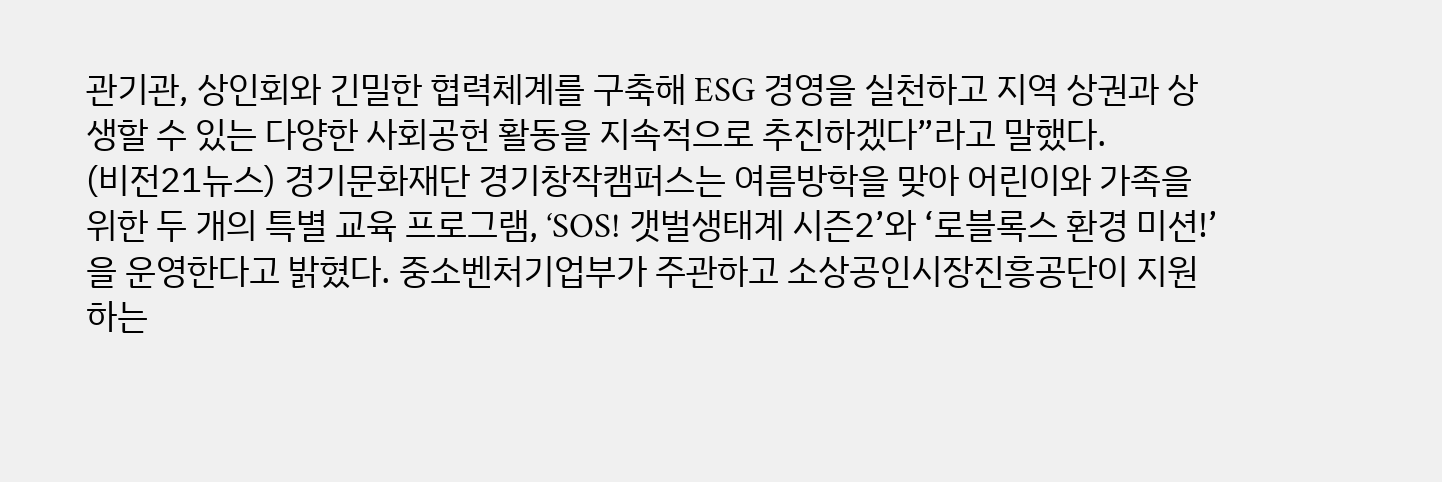관기관, 상인회와 긴밀한 협력체계를 구축해 ESG 경영을 실천하고 지역 상권과 상생할 수 있는 다양한 사회공헌 활동을 지속적으로 추진하겠다”라고 말했다.
(비전21뉴스) 경기문화재단 경기창작캠퍼스는 여름방학을 맞아 어린이와 가족을 위한 두 개의 특별 교육 프로그램, ‘SOS! 갯벌생태계 시즌2’와 ‘로블록스 환경 미션!’을 운영한다고 밝혔다. 중소벤처기업부가 주관하고 소상공인시장진흥공단이 지원하는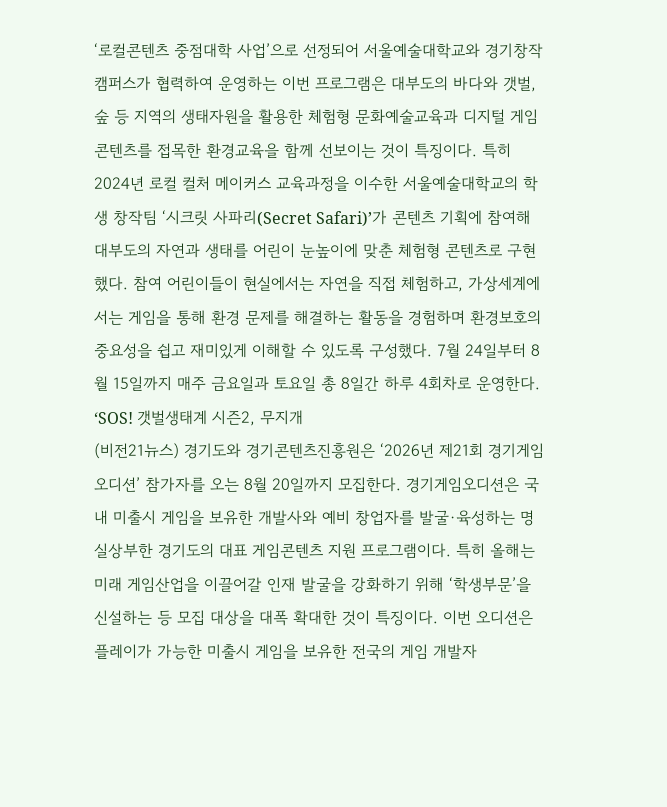‘로컬콘텐츠 중점대학 사업’으로 선정되어 서울예술대학교와 경기창작캠퍼스가 협력하여 운영하는 이번 프로그램은 대부도의 바다와 갯벌, 숲 등 지역의 생태자원을 활용한 체험형 문화예술교육과 디지털 게임 콘텐츠를 접목한 환경교육을 함께 선보이는 것이 특징이다. 특히 2024년 로컬 컬처 메이커스 교육과정을 이수한 서울예술대학교의 학생 창작팀 ‘시크릿 사파리(Secret Safari)’가 콘텐츠 기획에 참여해 대부도의 자연과 생태를 어린이 눈높이에 맞춘 체험형 콘텐츠로 구현했다. 참여 어린이들이 현실에서는 자연을 직접 체험하고, 가상세계에서는 게임을 통해 환경 문제를 해결하는 활동을 경험하며 환경보호의 중요성을 쉽고 재미있게 이해할 수 있도록 구성했다. 7월 24일부터 8월 15일까지 매주 금요일과 토요일 총 8일간 하루 4회차로 운영한다. ‘SOS! 갯벌생태계 시즌2, 무지개
(비전21뉴스) 경기도와 경기콘텐츠진흥원은 ‘2026년 제21회 경기게임오디션’ 참가자를 오는 8월 20일까지 모집한다. 경기게임오디션은 국내 미출시 게임을 보유한 개발사와 예비 창업자를 발굴·육성하는 명실상부한 경기도의 대표 게임콘텐츠 지원 프로그램이다. 특히 올해는 미래 게임산업을 이끌어갈 인재 발굴을 강화하기 위해 ‘학생부문’을 신설하는 등 모집 대상을 대폭 확대한 것이 특징이다. 이번 오디션은 플레이가 가능한 미출시 게임을 보유한 전국의 게임 개발자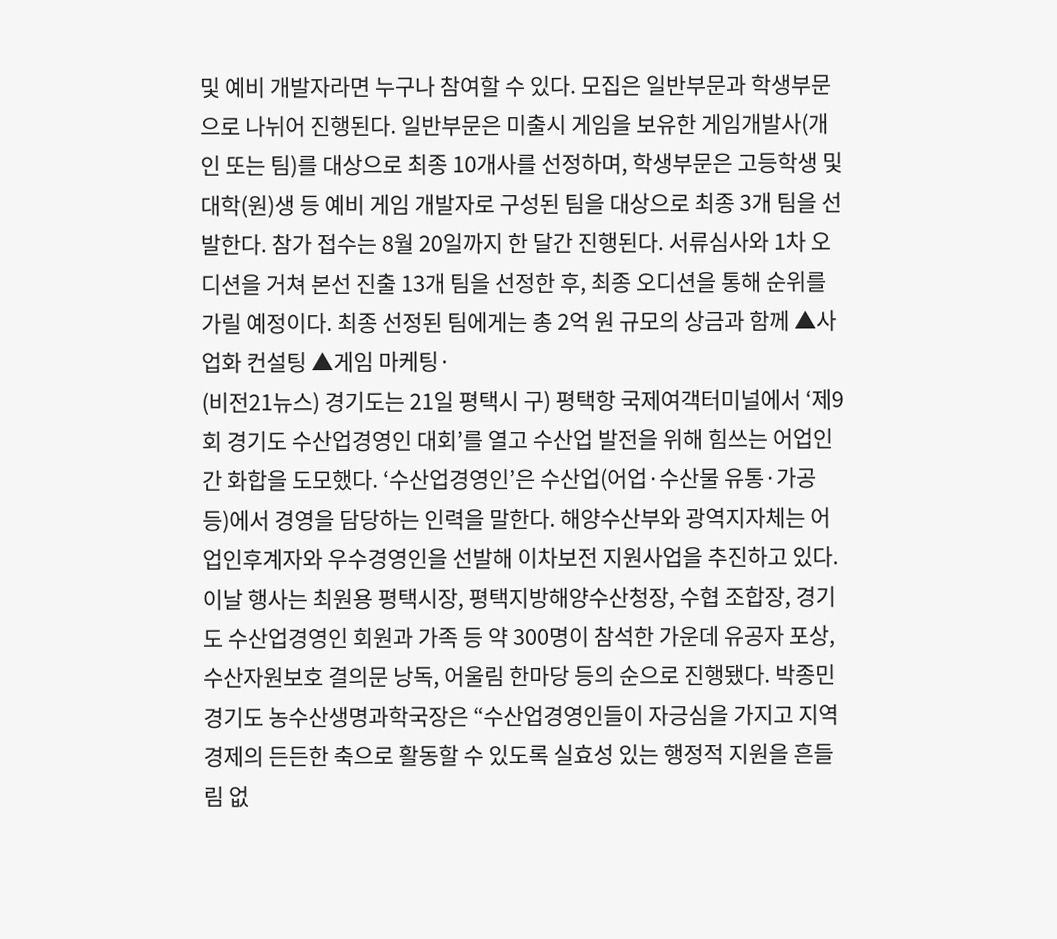및 예비 개발자라면 누구나 참여할 수 있다. 모집은 일반부문과 학생부문으로 나뉘어 진행된다. 일반부문은 미출시 게임을 보유한 게임개발사(개인 또는 팀)를 대상으로 최종 10개사를 선정하며, 학생부문은 고등학생 및 대학(원)생 등 예비 게임 개발자로 구성된 팀을 대상으로 최종 3개 팀을 선발한다. 참가 접수는 8월 20일까지 한 달간 진행된다. 서류심사와 1차 오디션을 거쳐 본선 진출 13개 팀을 선정한 후, 최종 오디션을 통해 순위를 가릴 예정이다. 최종 선정된 팀에게는 총 2억 원 규모의 상금과 함께 ▲사업화 컨설팅 ▲게임 마케팅·
(비전21뉴스) 경기도는 21일 평택시 구) 평택항 국제여객터미널에서 ‘제9회 경기도 수산업경영인 대회’를 열고 수산업 발전을 위해 힘쓰는 어업인 간 화합을 도모했다. ‘수산업경영인’은 수산업(어업·수산물 유통·가공 등)에서 경영을 담당하는 인력을 말한다. 해양수산부와 광역지자체는 어업인후계자와 우수경영인을 선발해 이차보전 지원사업을 추진하고 있다. 이날 행사는 최원용 평택시장, 평택지방해양수산청장, 수협 조합장, 경기도 수산업경영인 회원과 가족 등 약 300명이 참석한 가운데 유공자 포상, 수산자원보호 결의문 낭독, 어울림 한마당 등의 순으로 진행됐다. 박종민 경기도 농수산생명과학국장은 “수산업경영인들이 자긍심을 가지고 지역 경제의 든든한 축으로 활동할 수 있도록 실효성 있는 행정적 지원을 흔들림 없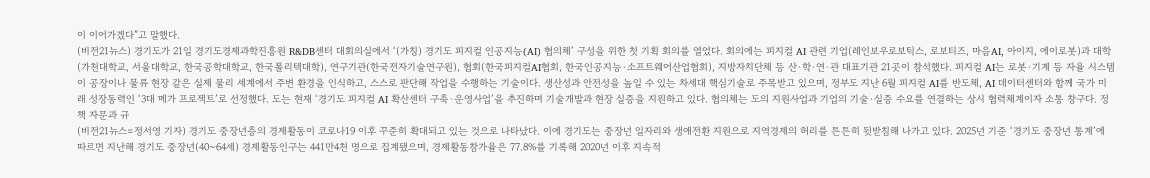이 이어가겠다”고 말했다.
(비전21뉴스) 경기도가 21일 경기도경제과학진흥원 R&DB센터 대회의실에서 ‘(가칭) 경기도 피지컬 인공지능(AI) 협의체’ 구성을 위한 첫 기획 회의를 열었다. 회의에는 피지컬 AI 관련 기업(레인보우로보틱스, 로보티즈, 마음AI, 아이지, 에이로봇)과 대학(가천대학교, 서울대학교, 한국공학대학교, 한국폴리텍대학), 연구기관(한국전자기술연구원), 협회(한국피지컬AI협회, 한국인공지능·소프트웨어산업협회), 지방자치단체 등 산·학·연·관 대표기관 21곳이 참석했다. 피지컬 AI는 로봇·기계 등 자율 시스템이 공장이나 물류 현장 같은 실제 물리 세계에서 주변 환경을 인식하고, 스스로 판단해 작업을 수행하는 기술이다. 생산성과 안전성을 높일 수 있는 차세대 핵심기술로 주목받고 있으며, 정부도 지난 6월 피지컬 AI를 반도체, AI 데이터센터와 함께 국가 미래 성장동력인 ‘3대 메가 프로젝트’로 선정했다. 도는 현재 ‘경기도 피지컬 AI 확산센터 구축·운영사업’을 추진하며 기술개발과 현장 실증을 지원하고 있다. 협의체는 도의 지원사업과 기업의 기술·실증 수요를 연결하는 상시 협력체계이자 소통 창구다. 정책 자문과 규
(비전21뉴스=정서영 기자) 경기도 중장년층의 경제활동이 코로나19 이후 꾸준히 확대되고 있는 것으로 나타났다. 이에 경기도는 중장년 일자리와 생애전환 지원으로 지역경제의 허리를 튼튼히 뒷받침해 나가고 있다. 2025년 기준 ‘경기도 중장년 통계’에 따르면 지난해 경기도 중장년(40~64세) 경제활동인구는 441만4천 명으로 집계됐으며, 경제활동참가율은 77.8%를 기록해 2020년 이후 지속적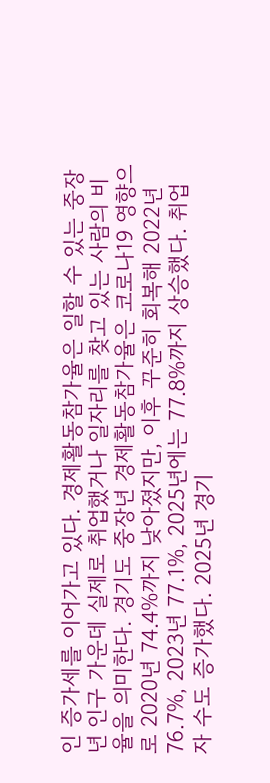인 증가세를 이어가고 있다. 경제활동참가율은 일할 수 있는 중장년 인구 가운데 실제로 취업했거나 일자리를 찾고 있는 사람의 비율을 의미한다. 경기도 중장년 경제활동참가율은 코로나19 영향으로 2020년 74.4%까지 낮아졌지만, 이후 꾸준히 회복해 2022년 76.7%, 2023년 77.1%, 2025년에는 77.8%까지 상승했다. 취업자 수도 증가했다. 2025년 경기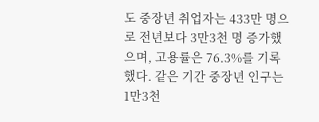도 중장년 취업자는 433만 명으로 전년보다 3만3천 명 증가했으며, 고용률은 76.3%를 기록했다. 같은 기간 중장년 인구는 1만3천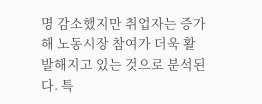명 감소했지만 취업자는 증가해 노동시장 참여가 더욱 활발해지고 있는 것으로 분석된다. 특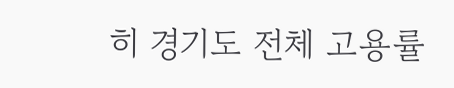히 경기도 전체 고용률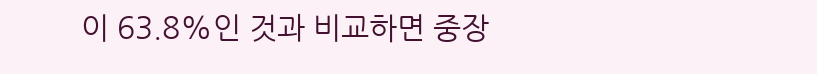이 63.8%인 것과 비교하면 중장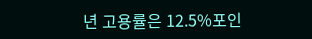년 고용률은 12.5%포인